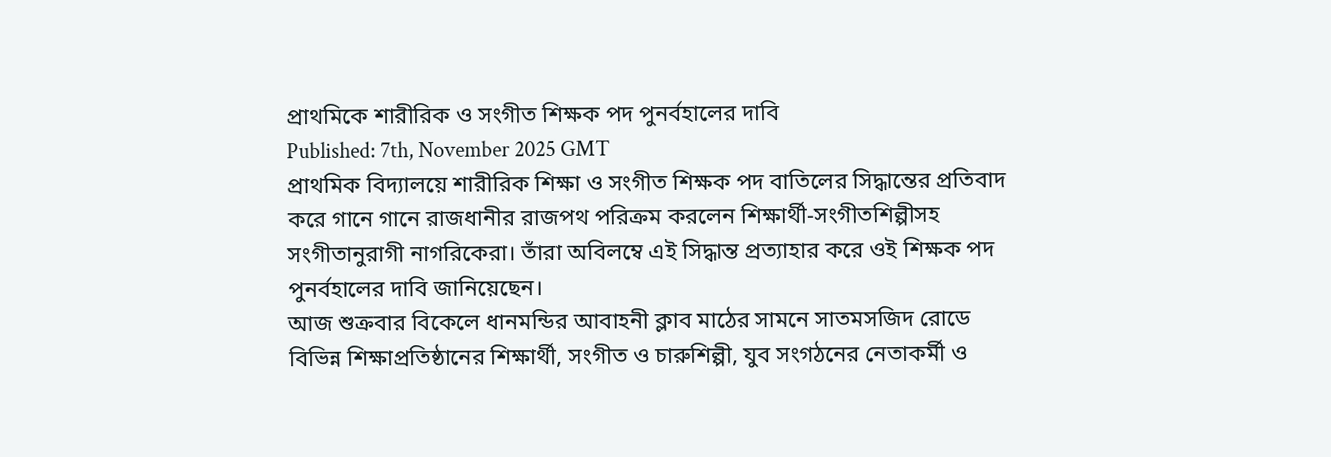প্রাথমিকে শারীরিক ও সংগীত শিক্ষক পদ পুনর্বহালের দাবি
Published: 7th, November 2025 GMT
প্রাথমিক বিদ্যালয়ে শারীরিক শিক্ষা ও সংগীত শিক্ষক পদ বাতিলের সিদ্ধান্তের প্রতিবাদ করে গানে গানে রাজধানীর রাজপথ পরিক্রম করলেন শিক্ষার্থী-সংগীতশিল্পীসহ সংগীতানুরাগী নাগরিকেরা। তাঁরা অবিলম্বে এই সিদ্ধান্ত প্রত্যাহার করে ওই শিক্ষক পদ পুনর্বহালের দাবি জানিয়েছেন।
আজ শুক্রবার বিকেলে ধানমন্ডির আবাহনী ক্লাব মাঠের সামনে সাতমসজিদ রোডে বিভিন্ন শিক্ষাপ্রতিষ্ঠানের শিক্ষার্থী, সংগীত ও চারুশিল্পী, যুব সংগঠনের নেতাকর্মী ও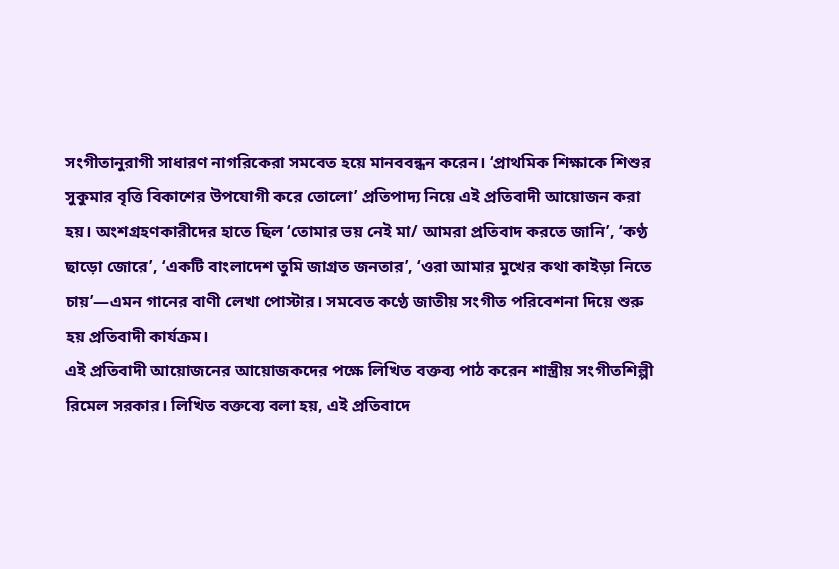সংগীতানুরাগী সাধারণ নাগরিকেরা সমবেত হয়ে মানববন্ধন করেন। ‘প্রাথমিক শিক্ষাকে শিশুর সুকুমার বৃত্তি বিকাশের উপযোগী করে তোলো’ প্রতিপাদ্য নিয়ে এই প্রতিবাদী আয়োজন করা হয়। অংশগ্রহণকারীদের হাতে ছিল ‘তোমার ভয় নেই মা/ আমরা প্রতিবাদ করতে জানি’, ‘কণ্ঠ ছাড়ো জোরে’, ‘একটি বাংলাদেশ তুমি জাগ্রত জনতার’, ‘ওরা আমার মুখের কথা কাইড়া নিতে চায়’—এমন গানের বাণী লেখা পোস্টার। সমবেত কণ্ঠে জাতীয় সংগীত পরিবেশনা দিয়ে শুরু হয় প্রতিবাদী কার্যক্রম।
এই প্রতিবাদী আয়োজনের আয়োজকদের পক্ষে লিখিত বক্তব্য পাঠ করেন শাস্ত্রীয় সংগীতশিল্পী রিমেল সরকার। লিখিত বক্তব্যে বলা হয়, এই প্রতিবাদে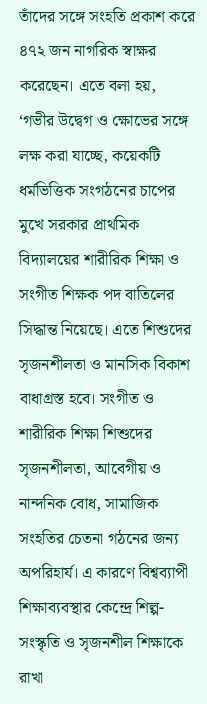তাঁদের সঙ্গে সংহতি প্রকাশ করে ৪৭২ জন নাগরিক স্বাক্ষর করেছেন। এতে বলা হয়, ‘গভীর উদ্বেগ ও ক্ষোভের সঙ্গে লক্ষ করা যাচ্ছে, কয়েকটি ধর্মভিত্তিক সংগঠনের চাপের মুখে সরকার প্রাথমিক বিদ্যালয়ের শারীরিক শিক্ষা ও সংগীত শিক্ষক পদ বাতিলের সিদ্ধান্ত নিয়েছে। এতে শিশুদের সৃজনশীলতা ও মানসিক বিকাশ বাধাগ্রস্ত হবে। সংগীত ও শারীরিক শিক্ষা শিশুদের সৃজনশীলতা, আবেগীয় ও নান্দনিক বোধ, সামাজিক সংহতির চেতনা গঠনের জন্য অপরিহার্য। এ কারণে বিশ্বব্যাপী শিক্ষাব্যবস্থার কেন্দ্রে শিল্প-সংস্কৃতি ও সৃজনশীল শিক্ষাকে রাখা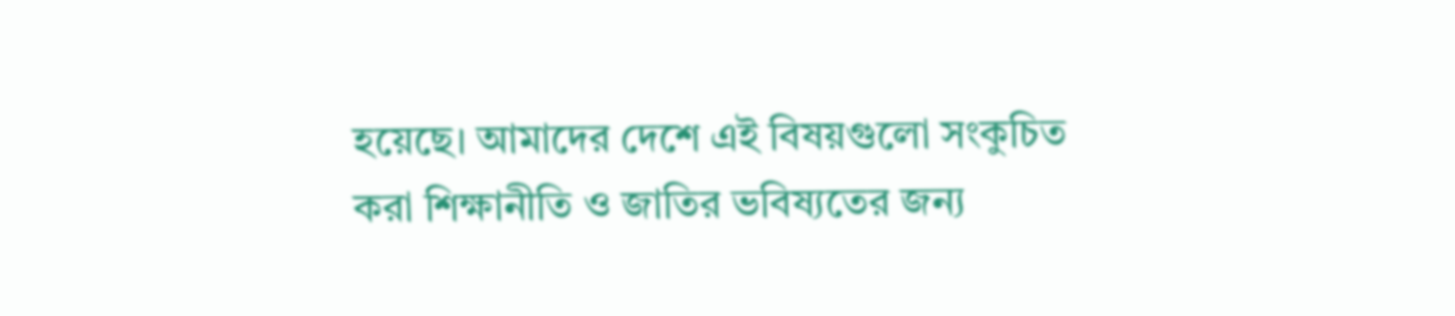হয়েছে। আমাদের দেশে এই বিষয়গুলো সংকুচিত করা শিক্ষানীতি ও জাতির ভবিষ্যতের জন্য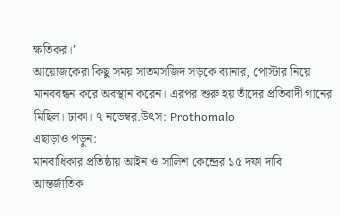ক্ষতিকর।’
আয়োজকেরা কিছু সময় সাতমসজিদ সড়কে ব্যানার, পোস্টার নিয়ে মানববন্ধন করে অবস্থান করেন। এরপর শুরু হয় তাঁদের প্রতিবাদী গানের মিছিল। ঢাকা। ৭ নভেম্বর.উৎস: Prothomalo
এছাড়াও পড়ুন:
মানবাধিকার প্রতিষ্ঠায় আইন ও সালিশ কেন্দ্রের ১৫ দফা দাবি
আন্তর্জাতিক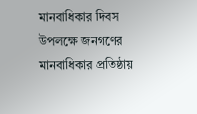মানবাধিকার দিবস উপলক্ষে জনগণের মানবাধিকার প্রতিষ্ঠায়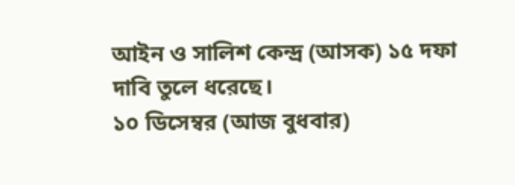আইন ও সালিশ কেন্দ্র (আসক) ১৫ দফা দাবি তুলে ধরেছে।
১০ ডিসেম্বর (আজ বুধবার)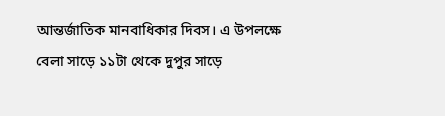আন্তর্জাতিক মানবাধিকার দিবস। এ উপলক্ষে বেলা সাড়ে ১১টা থেকে দুপুর সাড়ে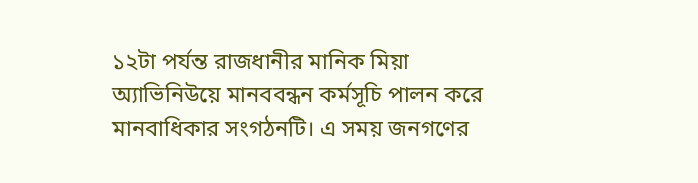১২টা পর্যন্ত রাজধানীর মানিক মিয়া অ্যাভিনিউয়ে মানববন্ধন কর্মসূচি পালন করে মানবাধিকার সংগঠনটি। এ সময় জনগণের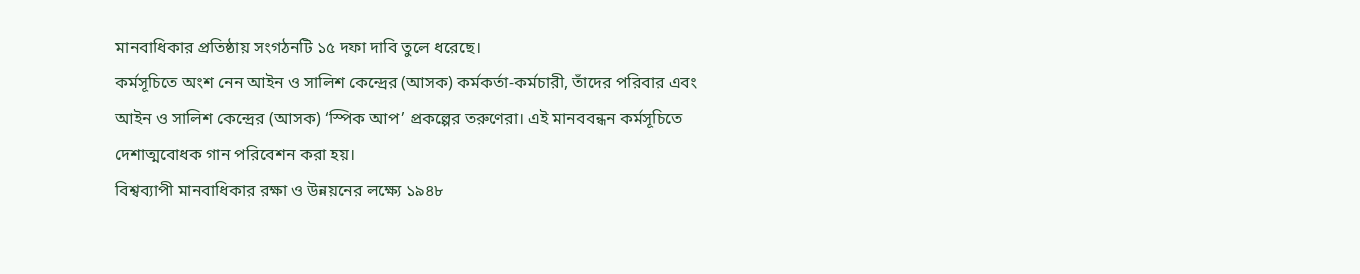মানবাধিকার প্রতিষ্ঠায় সংগঠনটি ১৫ দফা দাবি তুলে ধরেছে।
কর্মসূচিতে অংশ নেন আইন ও সালিশ কেন্দ্রের (আসক) কর্মকর্তা-কর্মচারী, তাঁদের পরিবার এবং আইন ও সালিশ কেন্দ্রের (আসক) ‘স্পিক আপ’ প্রকল্পের তরুণেরা। এই মানববন্ধন কর্মসূচিতে দেশাত্মবোধক গান পরিবেশন করা হয়।
বিশ্বব্যাপী মানবাধিকার রক্ষা ও উন্নয়নের লক্ষ্যে ১৯৪৮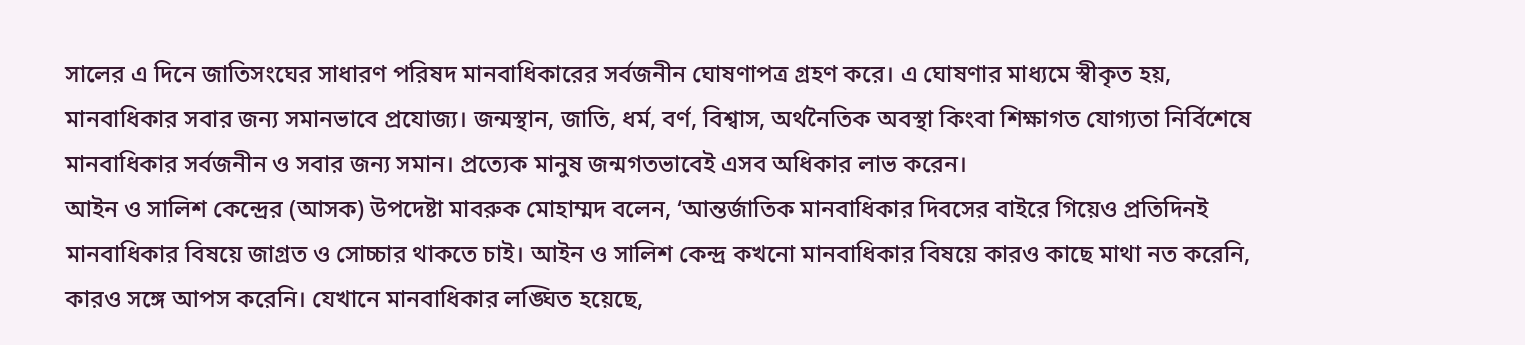সালের এ দিনে জাতিসংঘের সাধারণ পরিষদ মানবাধিকারের সর্বজনীন ঘোষণাপত্র গ্রহণ করে। এ ঘোষণার মাধ্যমে স্বীকৃত হয়, মানবাধিকার সবার জন্য সমানভাবে প্রযোজ্য। জন্মস্থান, জাতি, ধর্ম, বর্ণ, বিশ্বাস, অর্থনৈতিক অবস্থা কিংবা শিক্ষাগত যোগ্যতা নির্বিশেষে মানবাধিকার সর্বজনীন ও সবার জন্য সমান। প্রত্যেক মানুষ জন্মগতভাবেই এসব অধিকার লাভ করেন।
আইন ও সালিশ কেন্দ্রের (আসক) উপদেষ্টা মাবরুক মোহাম্মদ বলেন, ‘আন্তর্জাতিক মানবাধিকার দিবসের বাইরে গিয়েও প্রতিদিনই মানবাধিকার বিষয়ে জাগ্রত ও সোচ্চার থাকতে চাই। আইন ও সালিশ কেন্দ্র কখনো মানবাধিকার বিষয়ে কারও কাছে মাথা নত করেনি, কারও সঙ্গে আপস করেনি। যেখানে মানবাধিকার লঙ্ঘিত হয়েছে,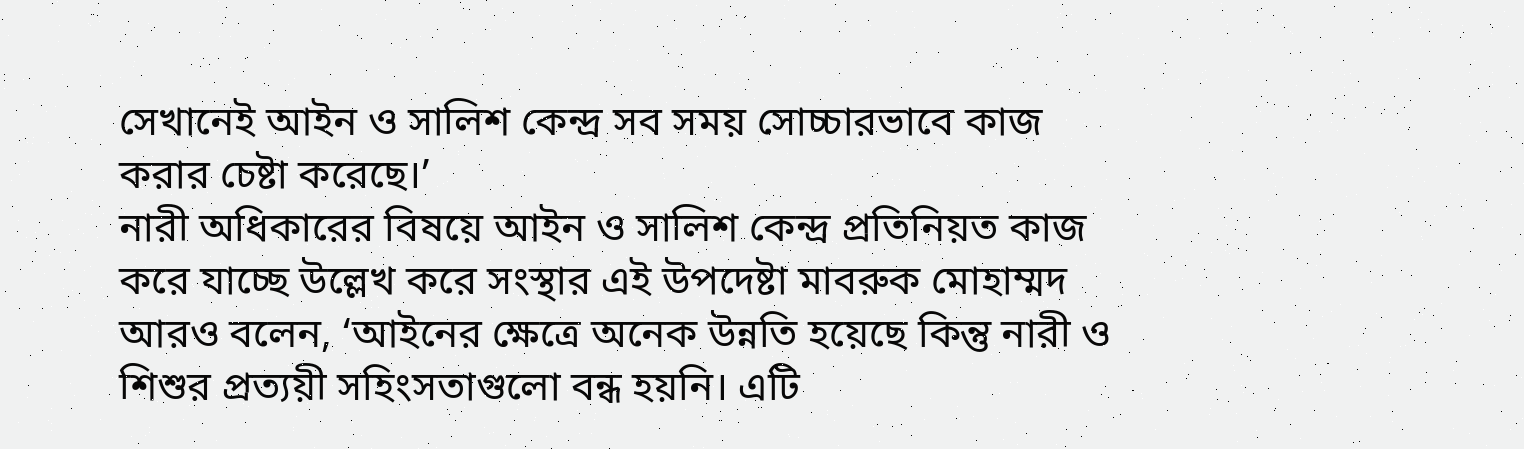সেখানেই আইন ও সালিশ কেন্দ্র সব সময় সোচ্চারভাবে কাজ করার চেষ্টা করেছে।’
নারী অধিকারের বিষয়ে আইন ও সালিশ কেন্দ্র প্রতিনিয়ত কাজ করে যাচ্ছে উল্লেখ করে সংস্থার এই উপদেষ্টা মাবরুক মোহাম্মদ আরও বলেন, ‘আইনের ক্ষেত্রে অনেক উন্নতি হয়েছে কিন্তু নারী ও শিশুর প্রত্যয়ী সহিংসতাগুলো বন্ধ হয়নি। এটি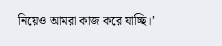নিয়েও আমরা কাজ করে যাচ্ছি।’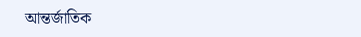আন্তর্জাতিক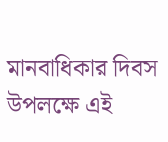মানবাধিকার দিবস উপলক্ষে এই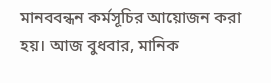মানববন্ধন কর্মসূচির আয়োজন করা হয়। আজ বুধবার, মানিক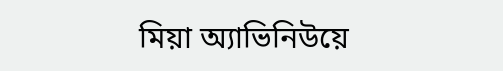মিয়া অ্যাভিনিউয়ে